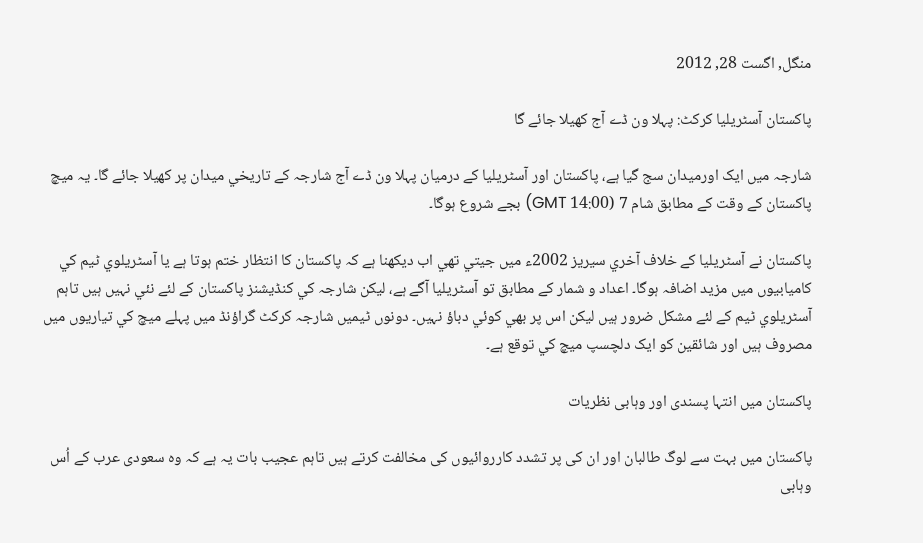منگل, اگست 28, 2012

پاکستان آسٹريليا کرکٹ: پہلا ون ڈے آج کھيلا جائے گا

شارجہ میں ايک اورميدان سج گيا ہے، پاکستان اور آسٹريليا کے درميان پہلا ون ڈے آج شارجہ کے تاريخي ميدان پر کھيلا جائے گا۔ یہ میچ پاکستان کے وقت کے مطابق شام 7 (14:00 GMT) بجے شروع ہوگا۔

پاکستان نے آسٹريليا کے خلاف آخري سيريز 2002ء ميں جيتي تھي اب ديکھنا ہے کہ پاکستان کا انتظار ختم ہوتا ہے يا آسٹريلوي ٹيم کي کاميابيوں ميں مزيد اضافہ ہوگا۔ اعداد و شمار کے مطابق تو آسٹريليا آگے ہے، ليکن شارجہ کي کنڈيشنز پاکستان کے لئے نئي نہيں ہيں تاہم آسٹريلوي ٹيم کے لئے مشکل ضرور ہيں ليکن اس پر بھي کوئي دباؤ نہيں۔ دونوں ٹيميں شارجہ کرکٹ گراؤنڈ ميں پہلے ميچ کي تياريوں ميں مصروف ہيں اور شائقين کو ايک دلچسپ ميچ کي توقع ہے۔

پاکستان میں انتہا پسندی اور وہابی نظریات

پاکستان میں بہت سے لوگ طالبان اور ان کی پر تشدد کارروائیوں کی مخالفت کرتے ہیں تاہم عجیب بات یہ ہے کہ وہ سعودی عرب کے اُس وہابی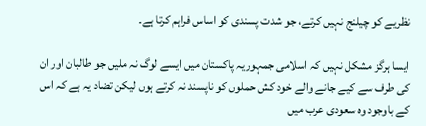نظریے کو چیلنج نہیں کرتے، جو شدت پسندی کو اساس فراہم کرتا ہے۔

ایسا ہرگز مشکل نہیں کہ اسلامی جمہوریہ پاکستان میں ایسے لوگ نہ ملیں جو طالبان اور ان کی طرف سے کیے جانے والے خود کش حملوں کو ناپسند نہ کرتے ہوں لیکن تضاد یہ ہے کہ اس کے باوجود وہ سعودی عرب میں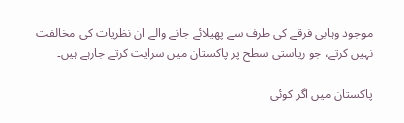موجود وہابی فرقے کی طرف سے پھیلائے جانے والے ان نظریات کی مخالفت نہیں کرتے، جو ریاستی سطح پر پاکستان میں سرایت کرتے جارہے ہیں۔

پاکستان میں اگر کوئی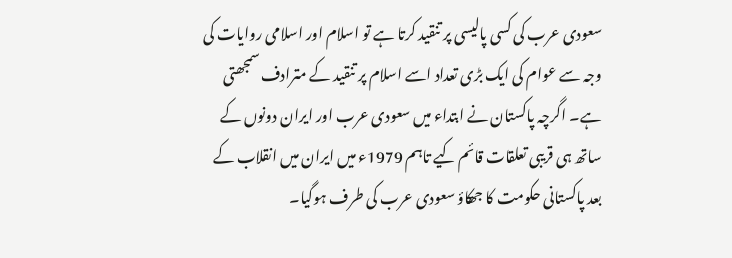سعودی عرب کی کسی پالیسی پر تنقید کرتا ہے تو اسلام اور اسلامی روایات کی وجہ سے عوام کی ایک بڑی تعداد اسے اسلام پر تنقید کے مترادف سمجھتی ہے۔ اگرچہ پاکستان نے ابتداء میں سعودی عرب اور ایران دونوں کے ساتھ ہی قریبی تعلقات قائم کیے تاہم 1979ء میں ایران میں انقلاب کے بعد پاکستانی حکومت کا جھکاؤ سعودی عرب کی طرف ہوگیا۔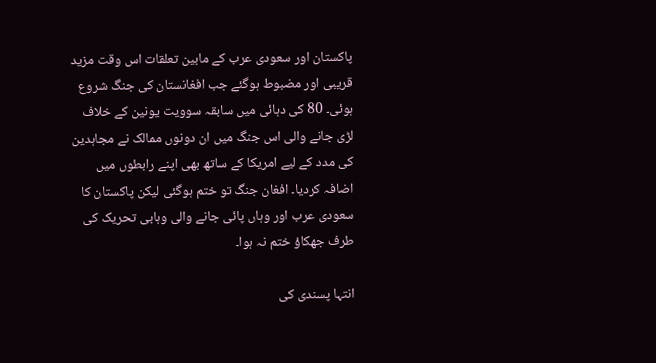پاکستان اور سعودی عرب کے مابین تعلقات اس وقت مزید قریبی اور مضبوط ہوگئے جب افغانستان کی جنگ شروع ہوئی۔ 80 کی دہائی میں سابقہ سوویت یونین کے خلاف لڑی جانے والی اس جنگ میں ان دونوں ممالک نے مجاہدین کی مدد کے لیے امریکا کے ساتھ بھی اپنے رابطوں میں اضافہ کردیا۔ افغان جنگ تو ختم ہوگئی لیکن پاکستان کا سعودی عرب اور وہاں پائی جانے والی وہابی تحریک کی طرف جھکاؤ ختم نہ ہوا۔

انتہا پسندی کی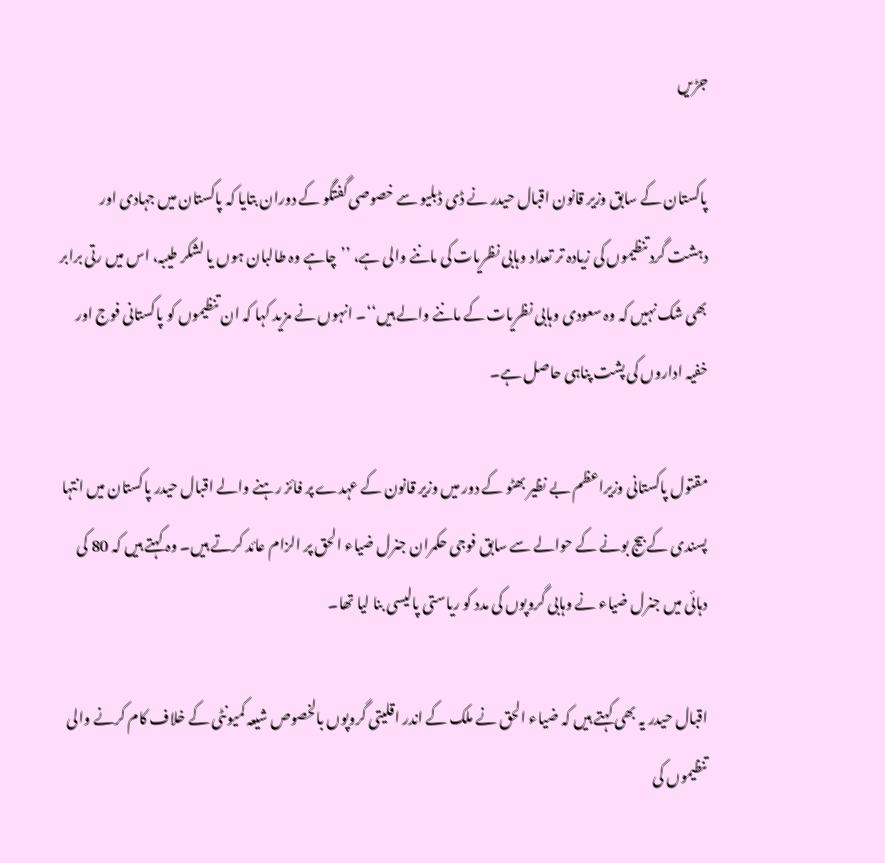جڑیں

پاکستان کے سابق وزیر قانون اقبال حیدر نے ڈی ڈبلیو سے خصوصی گفتگو کے دوران بتایا کہ پاکستان میں جہادی اور دہشت گرد تنظیموں کی زیادہ تر تعداد وہابی نظریات کی ماننے والی ہے، ’’چاہے وہ طالبان ہوں یا لشکر طیبہ، اس میں رتی برابر بھی شک نہیں کہ وہ سعودی وہابی نظریات کے ماننے والے ہیں‘‘۔ انہوں نے مزید کہا کہ ان تنظیموں کو پاکستانی فوج اور خفیہ اداروں کی پشت پناہی حاصل ہے۔

مقتول پاکستانی وزیراعظم بے نظیر بھٹو کے دور میں وزیر قانون کے عہدے پر فائز رہنے والے اقبال حیدر پاکستان میں انتہا پسندی کے بیج بونے کے حوالے سے سابق فوجی حکمران جنرل ضیاء الحق پر الزام عائد کرتے ہیں۔ وہ کہتے ہیں کہ 80 کی دہائی میں جنرل ضیاء نے وہابی گروپوں کی مدد کو ریاستی پالیسی بنا لیا تھا۔

اقبال حیدر یہ بھی کہتے ہیں کہ ضیاء الحق نے ملک کے اندر اقلیتی گروپوں بالخصوص شیعہ کمیونٹی کے خلاف کام کرنے والی تنظیموں کی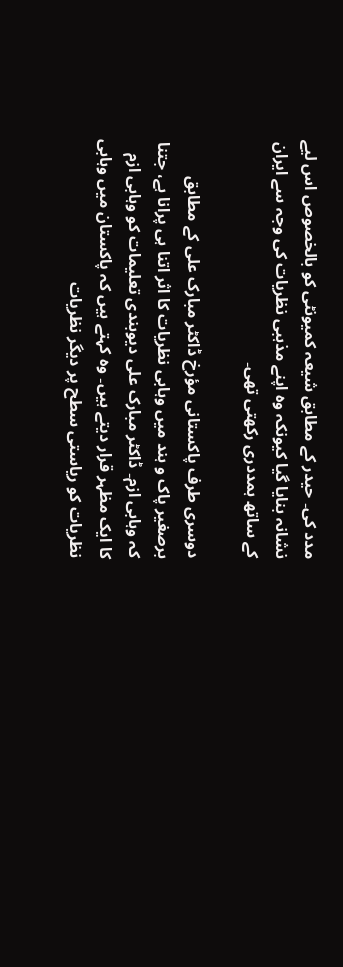مدد کی۔ حیدر کے مطابق شیعہ کمیونٹی کو بالخصوص اس لیے نشانہ بنایا گیا کیونکہ وہ اپنے مذہبی نظریات کی وجہ سے ایران کے ساتھ ہمددری رکھتی تھی۔

دوسری طرف پاکستانی مؤرخ ڈاکٹر مبارک علی کے مطابق برصغیر پاک و ہند میں وہابی نظریات کا اثر اتنا ہی پرانا ہے، جتنا کہ وہابی ازم۔ ڈاکٹر مبارک علی دیوبندی تعلیمات کو وہابی ازم کا ایک مظہر قرار دیتے ہیں۔ وہ کہتے ہیں کہ پاکستان میں وہابی نظریات کو ریاستی سطح پر دیگر نظریات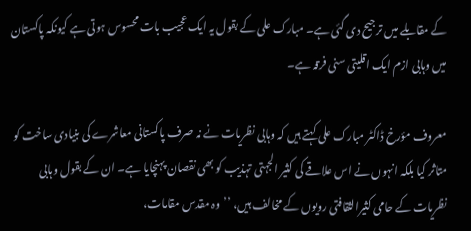کے مقابلے میں ترجیح دی گئی ہے۔ مبارک علی کے بقول یہ ایک عجیب بات محسوس ہوتی ہے کیونکہ پاکستان میں وہابی ازم ایک اقلیتی سنی فرقہ ہے۔

معروف مؤرخ ڈاکٹر مبارک علی کہتے ہیں کہ وہابی نظریات نے نہ صرف پاکستانی معاشرے کی بنیادی ساخت کو متاثر کیا بلکہ انہوں نے اس علاقے کی کثیر الجہتی تہذیب کو بھی نقصان پہنچایا ہے۔ ان کے بقول وہابی نظریات کے حامی کثیرالثقافتی رویوں کے مخالف ہیں، ’’وہ مقدس مقامات،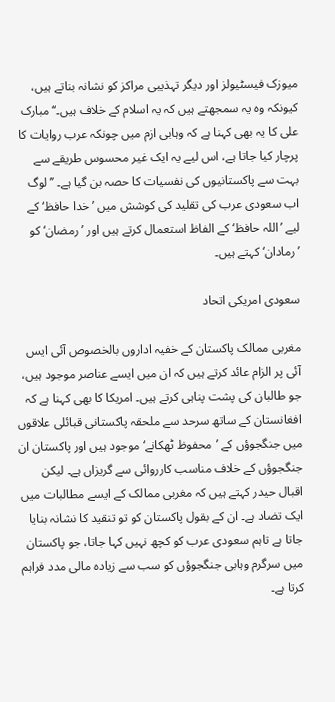میوزک فیسٹیولز اور دیگر تہذیبی مراکز کو نشانہ بناتے ہیں، کیونکہ وہ یہ سمجھتے ہیں کہ یہ اسلام کے خلاف ہیں۔‘‘ مبارک علی کا یہ بھی کہنا ہے کہ وہابی ازم میں چونکہ عرب روایات کا پرچار کیا جاتا ہے، اس لیے یہ ایک غیر محسوس طریقے سے بہت سے پاکستانیوں کی نفسیات کا حصہ بن گیا ہے۔ ’’لوگ اب سعودی عرب کی تقلید کی کوشش میں ’خدا حافظ‘ کے لیے ’اللہ حافظ‘ کے الفاظ استعمال کرتے ہیں اور ’رمضان‘ کو ’رمادان‘ کہتے ہیں۔

سعودی امریکی اتحاد

مغربی ممالک پاکستان کے خفیہ اداروں بالخصوص آئی ایس آئی پر الزام عائد کرتے ہیں کہ ان میں ایسے عناصر موجود ہیں، جو طالبان کی پشت پناہی کرتے ہیں۔ امریکا کا بھی کہنا ہے کہ افغانستان کے ساتھ سرحد سے ملحقہ پاکستانی قبائلی علاقوں میں جنگجوؤں کے ’محفوظ ٹھکانے‘ موجود ہیں اور پاکستان ان جنگجوؤں کے خلاف مناسب کارروائی سے گریزاں ہے۔ لیکن اقبال حیدر کہتے ہیں کہ مغربی ممالک کے ایسے مطالبات میں ایک تضاد ہے۔ ان کے بقول پاکستان کو تو تنقید کا نشانہ بنایا جاتا ہے تاہم سعودی عرب کو کچھ نہیں کہا جاتا، جو پاکستان میں سرگرم وہابی جنگجوؤں کو سب سے زیادہ مالی مدد فراہم کرتا ہے۔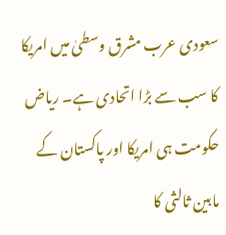سعودی عرب مشرق وسطیٰ میں امریکا کا سب سے بڑا اتحادی ہے۔ ریاض حکومت ہی امریکا اور پاکستان کے مابین ثالثی کا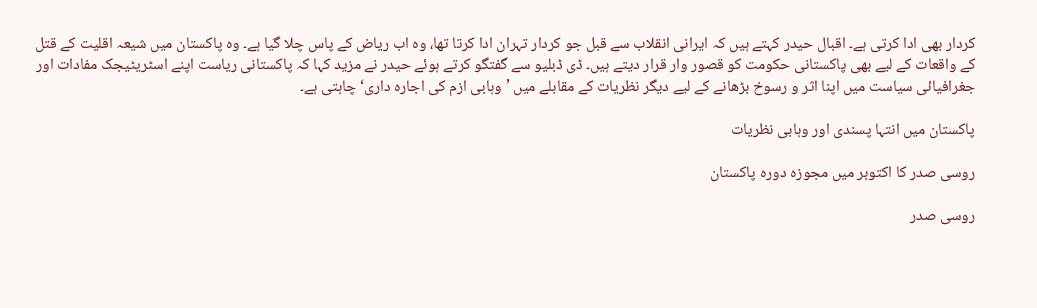کردار بھی ادا کرتی ہے۔ اقبال حیدر کہتے ہیں کہ ایرانی انقلاب سے قبل جو کردار تہران ادا کرتا تھا، وہ اب ریاض کے پاس چلا گیا ہے۔ وہ پاکستان میں شیعہ اقلیت کے قتل کے واقعات کے لیے بھی پاکستانی حکومت کو قصور وار قرار دیتے ہیں۔ ڈی ڈبلیو سے گفتگو کرتے ہوئے حیدر نے مزید کہا کہ پاکستانی ریاست اپنے اسٹریٹیجک مفادات اور جغرافیائی سیاست میں اپنا اثر و رسوخ بڑھانے کے لیے دیگر نظریات کے مقابلے میں ’وہابی ازم کی اجارہ داری‘ چاہتی ہے۔

پاکستان میں انتہا پسندی اور وہابی نظریات

روسی صدر کا اکتوبر میں مجوزہ دورہ پاکستان

روسی صدر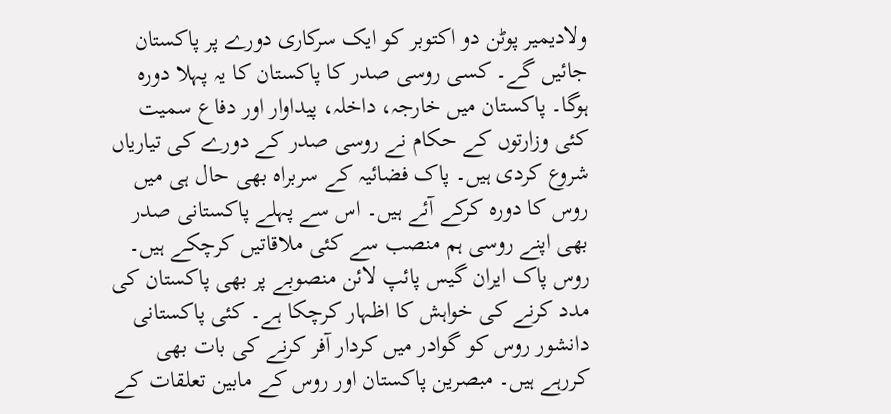ولادیمیر پوٹن دو اکتوبر کو ایک سرکاری دورے پر پاکستان جائیں گے۔ کسی روسی صدر کا پاکستان کا یہ پہلا دورہ ہوگا۔ پاکستان میں خارجہ، داخلہ، پیداوار اور دفاع سمیت کئی وزارتوں کے حکام نے روسی صدر کے دورے کی تیاریاں شروع کردی ہیں۔ پاک فضائیہ کے سربراہ بھی حال ہی میں روس کا دورہ کرکے آئے ہیں۔ اس سے پہلے پاکستانی صدر بھی اپنے روسی ہم منصب سے کئی ملاقاتیں کرچکے ہیں۔ روس پاک ایران گیس پائپ لائن منصوبے پر بھی پاکستان کی مدد کرنے کی خواہش کا اظہار کرچکا ہے۔ کئی پاکستانی دانشور روس کو گوادر میں کردار آفر کرنے کی بات بھی کررہے ہیں۔ مبصرین پاکستان اور روس کے مابین تعلقات کے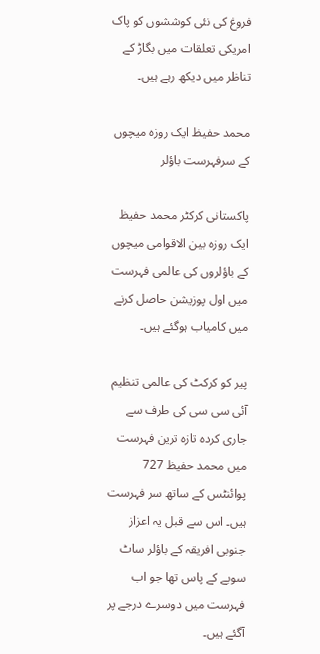فروغ کی نئی کوششوں کو پاک امریکی تعلقات میں بگاڑ کے تناظر میں دیکھ رہے ہیں۔

محمد حفیظ ایک روزہ میچوں کے سرفہرست باؤلر

پاکستانی کرکٹر محمد حفیظ ایک روزہ بین الاقوامی میچوں کے باؤلروں کی عالمی فہرست میں اول پوزیشن حاصل کرنے میں کامیاب ہوگئے ہیں۔

پیر کو کرکٹ کی عالمی تنظیم آئی سی سی کی طرف سے جاری کردہ تازہ ترین فہرست میں محمد حفیظ 727 پوائنٹس کے ساتھ سر فہرست ہیں۔ اس سے قبل یہ اعزاز جنوبی افریقہ کے باؤلر ساٹ سوبے کے پاس تھا جو اب فہرست میں دوسرے درجے پر آگئے ہیں۔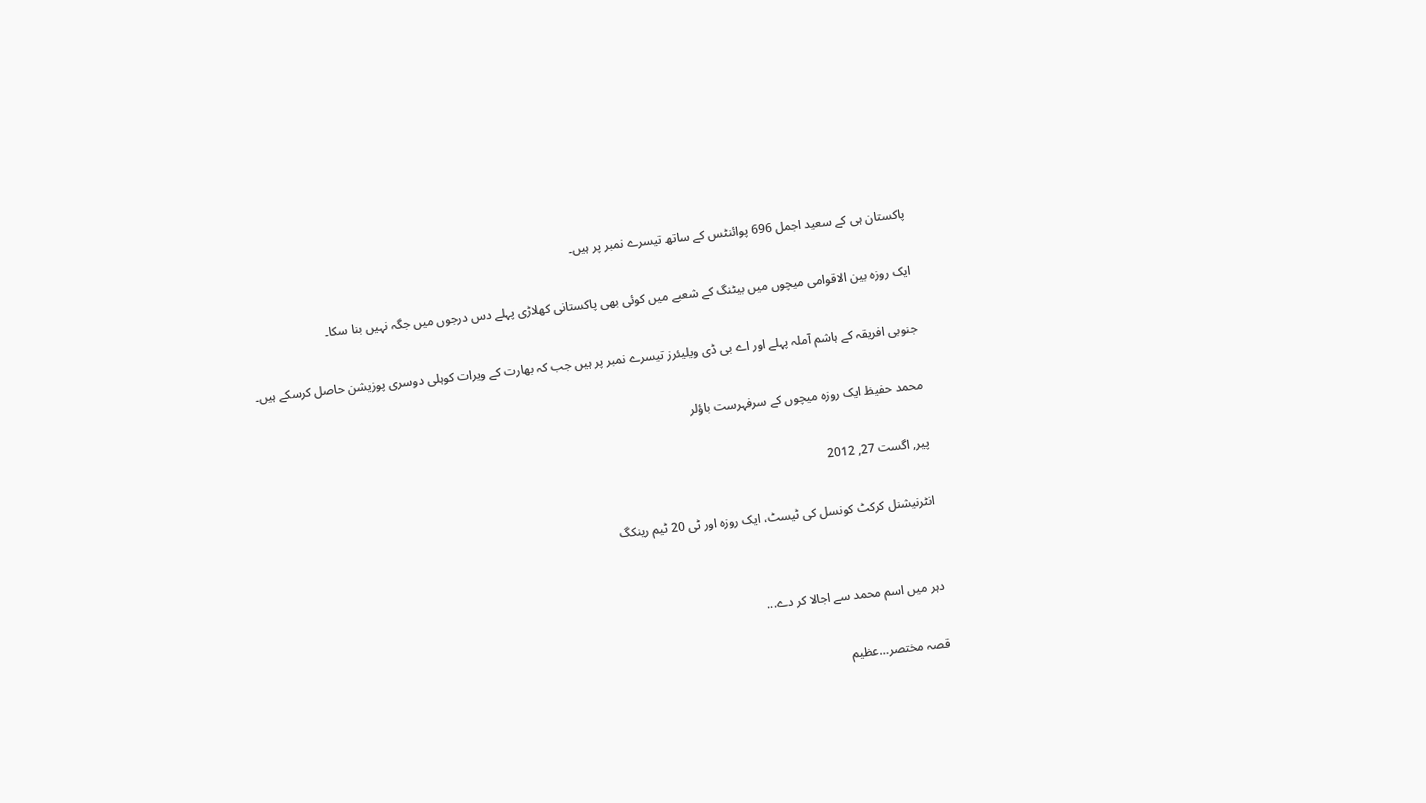پاکستان ہی کے سعید اجمل 696 پوائنٹس کے ساتھ تیسرے نمبر پر ہیں۔

ایک روزہ بین الاقوامی میچوں میں بیٹنگ کے شعبے میں کوئی بھی پاکستانی کھلاڑی پہلے دس درجوں میں جگہ نہیں بنا سکا۔

جنوبی افریقہ کے ہاشم آملہ پہلے اور اے بی ڈی ویلیئرز تیسرے نمبر پر ہیں جب کہ بھارت کے ویرات کوہلی دوسری پوزیشن حاصل کرسکے ہیں۔

محمد حفیظ ایک روزہ میچوں کے سرفہرست باؤلر

پیر, اگست 27, 2012

انٹرنیشنل کرکٹ کونسل کی ٹیسٹ، ایک روزہ اور ٹی 20 ٹیم رینکگ


دہر ميں اسم محمد سے اجالا کر دے...

قصہ مختصر…عظيم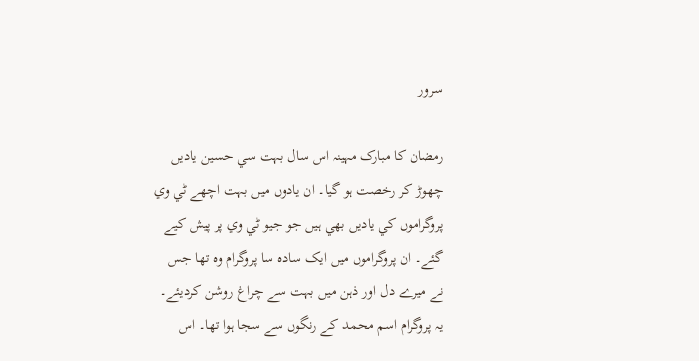سرور

رمضان کا مبارک مہينہ اس سال بہت سي حسين ياديں چھوڑ کر رخصت ہو گيا۔ ان يادوں ميں بہت اچھے ٹي وي پروگراموں کي ياديں بھي ہيں جو جيو ٹي وي پر پيش کيے گئے۔ ان پروگراموں ميں ايک سادہ سا پروگرام وہ تھا جس نے ميرے دل اور ذہن ميں بہت سے چراغ روشن کرديئے۔ يہ پروگرام اسم محمد کے رنگوں سے سجا ہوا تھا۔ اس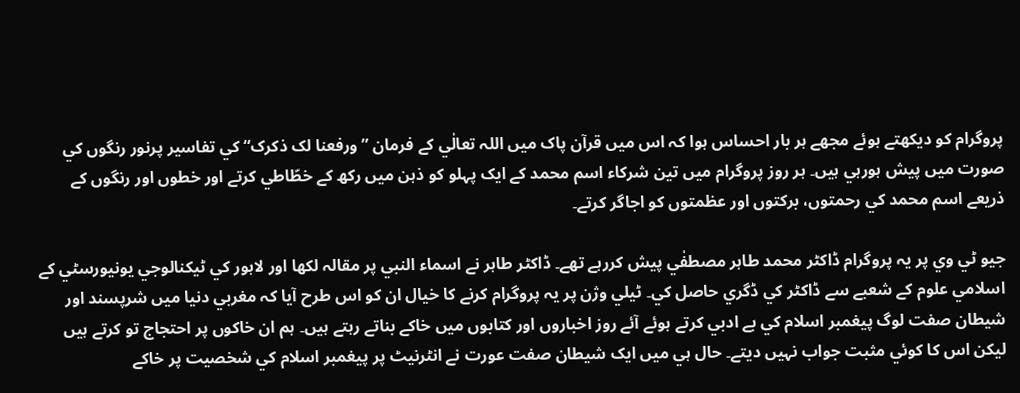پروگرام کو ديکھتے ہوئے مجھے ہر بار احساس ہوا کہ اس ميں قرآن پاک ميں اللہ تعالٰي کے فرمان ”ورفعنا لک ذکرک“ کي تفاسير پرنور رنگوں کي صورت ميں پيش ہورہي ہيں۔ ہر روز پروگرام ميں تين شرکاء اسم محمد کے ايک پہلو کو ذہن ميں رکھ کے خطّاطي کرتے اور خطوں اور رنگوں کے ذريعے اسم محمد کي رحمتوں، برکتوں اور عظمتوں کو اجاگر کرتے۔

جيو ٹي وي پر يہ پروگرام ڈاکٹر محمد طاہر مصطفٰي پيش کررہے تھے۔ ڈاکٹر طاہر نے اسماء النبي پر مقالہ لکھا اور لاہور کي ٹيکنالوجي يونيورسٹي کے اسلامي علوم کے شعبے سے ڈاکٹر کي ڈگري حاصل کي۔ ٹيلي وژن پر يہ پروگرام کرنے کا خيال ان کو اس طرح آيا کہ مغربي دنيا ميں شرپسند اور شيطان صفت لوگ پيغمبر اسلام کي بے ادبي کرتے ہوئے آئے روز اخباروں اور کتابوں ميں خاکے بناتے رہتے ہيں۔ ہم ان خاکوں پر احتجاج تو کرتے ہيں ليکن اس کا کوئي مثبت جواب نہيں ديتے۔ حال ہي ميں ايک شيطان صفت عورت نے انٹرنيٹ پر پيغمبر اسلام کي شخصيت پر خاکے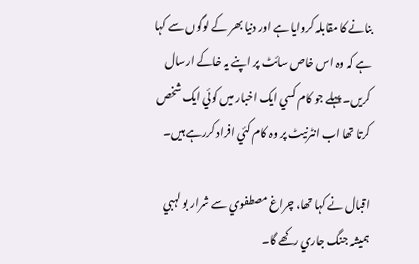بنانے کا مقابلہ کروايا ہے اور دنيا بھر کے لوگوں سے کہا ہے کہ وہ اس خاص سائٹ پر اپنے يہ خاکے ارسال کريں۔ پہلے جو کام کسي ايک اخبار ميں کوئي ايک شخص کرتا تھا اب انٹرنيٹ پر وہ کام کئي افراد کررہے ہيں۔

اقبال نے کہا تھا، چراغ مصطفوي سے شرار بو لہبي ہميشہ جنگ جاري رکھے گا۔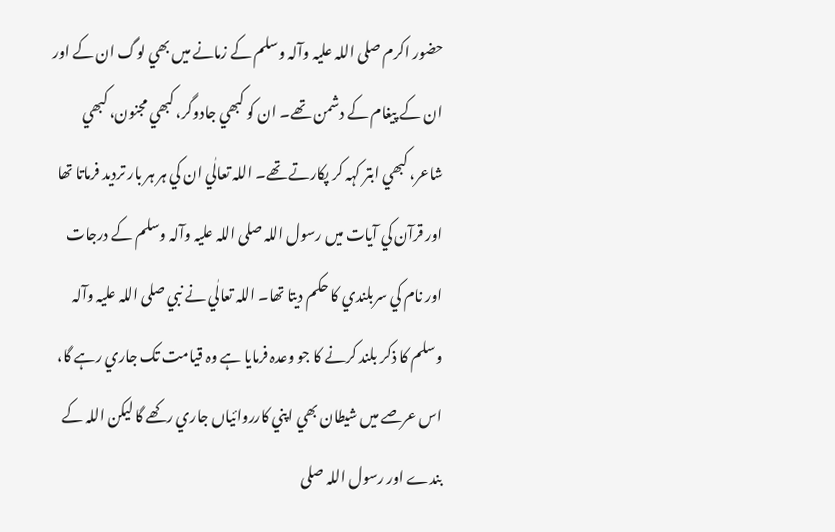حضور اکرم صلی اللہ علیہ وآلہ وسلم کے زمانے ميں بھي لوگ ان کے اور ان کے پيغام کے دشمن تھے۔ ان کو کبھي جادوگر، کبھي مجنون، کبھي شاعر، کبھي ابتر کہہ کر پکارتے تھے۔ اللہ تعالٰي ان کي ہر ہر بار ترديد فرماتا تھا اور قرآن کي آيات ميں رسول اللہ صلی اللہ علیہ وآلہ وسلم کے درجات اور نام کي سربلندي کا حکم ديتا تھا۔ اللہ تعالٰي نے نبي صلی اللہ علیہ وآلہ وسلم کا ذکر بلند کرنے کا جو وعدہ فرمايا ہے وہ قيامت تک جاري رہے گا، اس عرصے ميں شيطان بھي اپني کارروائياں جاري رکھے گا ليکن اللہ کے بندے اور رسول اللہ صلی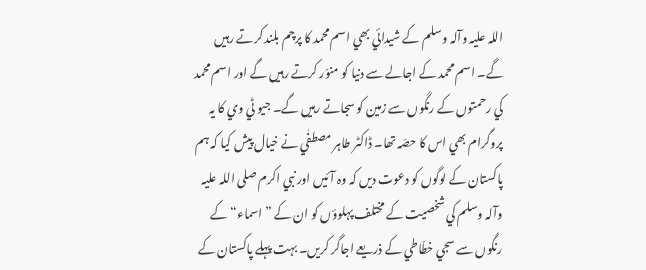اللہ علیہ وآلہ وسلم کے شيدائي بھي اسم محمد کا پرچم بلند کرتے رہيں گے۔ اسم محمد کے اجالے سے دنيا کو منوّر کرتے رہيں گے اور اسم محمد کي رحمتوں کے رنگوں سے زمين کو سجاتے رہيں گے۔ جيو ٹي وي کا يہ پروگرام بھي اس کا حصّہ تھا۔ ڈاکٹر طاہر مصطفٰي نے خيال پيش کيا کہ ہم پاکستان کے لوگوں کو دعوت ديں کہ وہ آئيں اور نبي اکرم صلی اللہ علیہ وآلہ وسلم کي شخصيت کے مختلف پہلوؤں کو ان کے ”اسماء“ کے رنگوں سے سجي خطّاطي کے ذريعے اجاگر کريں۔ بہت پہلے پاکستان کے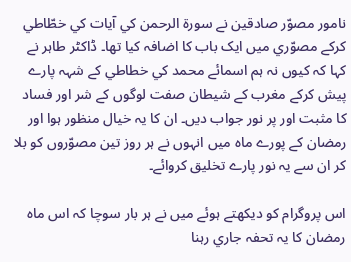نامور مصوّر صادقين نے سورة الرحمن کي آيات کي خطّاطي کرکے مصوّري ميں ايک باب کا اضافہ کيا تھا۔ ڈاکٹر طاہر نے کہا کہ کيوں نہ ہم اسمائے محمد کي خطاطي کے شہہ پارے پيش کرکے مغرب کے شيطان صفت لوگوں کے شر اور فساد کا مثبت اور پر نور جواب ديں۔ ان کا يہ خيال منظور ہوا اور رمضان کے پورے ماہ ميں انہوں نے ہر روز تين مصوّروں کو بلا کر ان سے يہ نور پارے تخليق کروائے۔

اس پروگرام کو ديکھتے ہوئے ميں نے ہر بار سوچا کہ اس ماہ رمضان کا يہ تحفہ جاري رہنا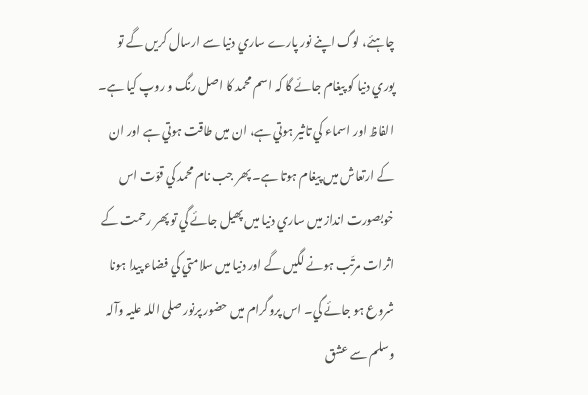چاہئے، لوگ اپنے نور پارے ساري دنيا سے ارسال کريں گے تو پوري دنيا کو پيغام جائے گا کہ اسم محمد کا اصل رنگ و روپ کيا ہے۔ الفاظ اور اسماء کي تاثير ہوتي ہے، ان ميں طاقت ہوتي ہے اور ان کے ارتعاش ميں پيغام ہوتا ہے۔ پھر جب نام محمد کي قوّت اس خوبصورت انداز ميں ساري دنيا ميں پھيل جائے گي تو پھر رحمت کے اثرات مرتّب ہونے لگيں گے اور دنيا ميں سلامتي کي فضاء پيدا ہونا شروع ہو جائے گي۔ اس پروگرام ميں حضور پرنور صلی اللہ علیہ وآلہ وسلم سے عشق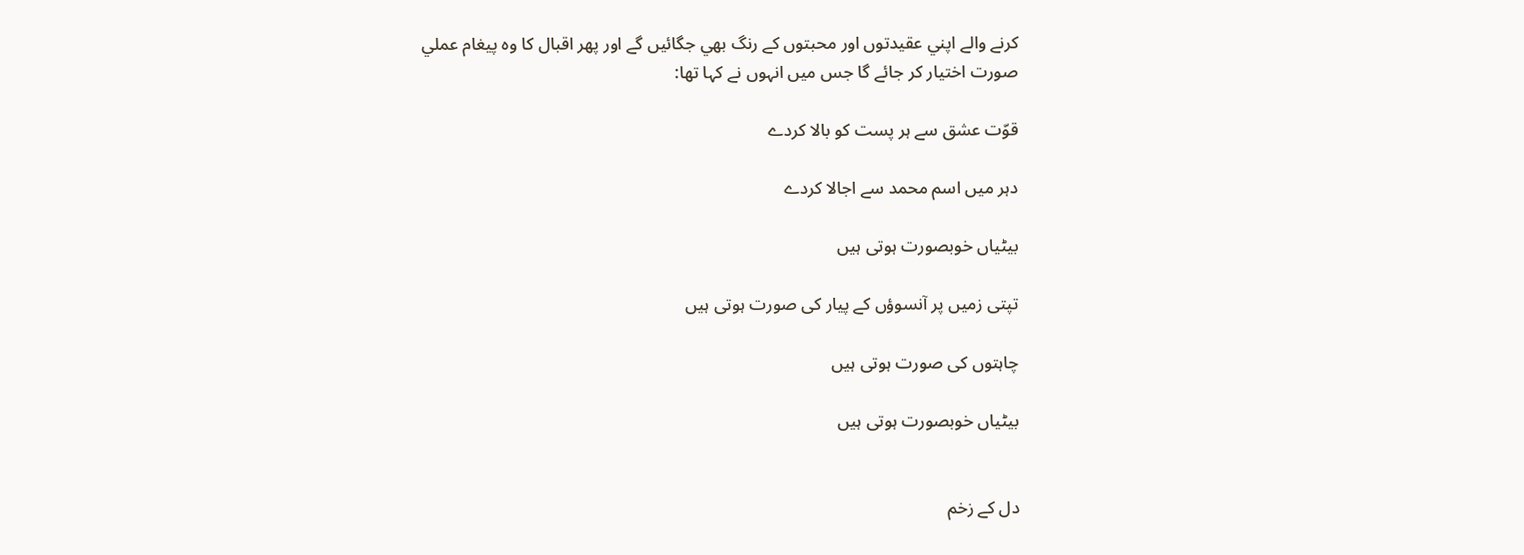کرنے والے اپني عقيدتوں اور محبتوں کے رنگ بھي جگائيں گے اور پھر اقبال کا وہ پيغام عملي صورت اختيار کر جائے گا جس ميں انہوں نے کہا تھا:

قوّت عشق سے ہر پست کو بالا کردے

دہر ميں اسم محمد سے اجالا کردے

بیٹیاں خوبصورت ہوتی ہیں

تپتی زمیں پر آنسوؤں کے پیار کی صورت ہوتی ہیں

چاہتوں کی صورت ہوتی ہیں

بیٹیاں خوبصورت ہوتی ہیں


دل کے زخم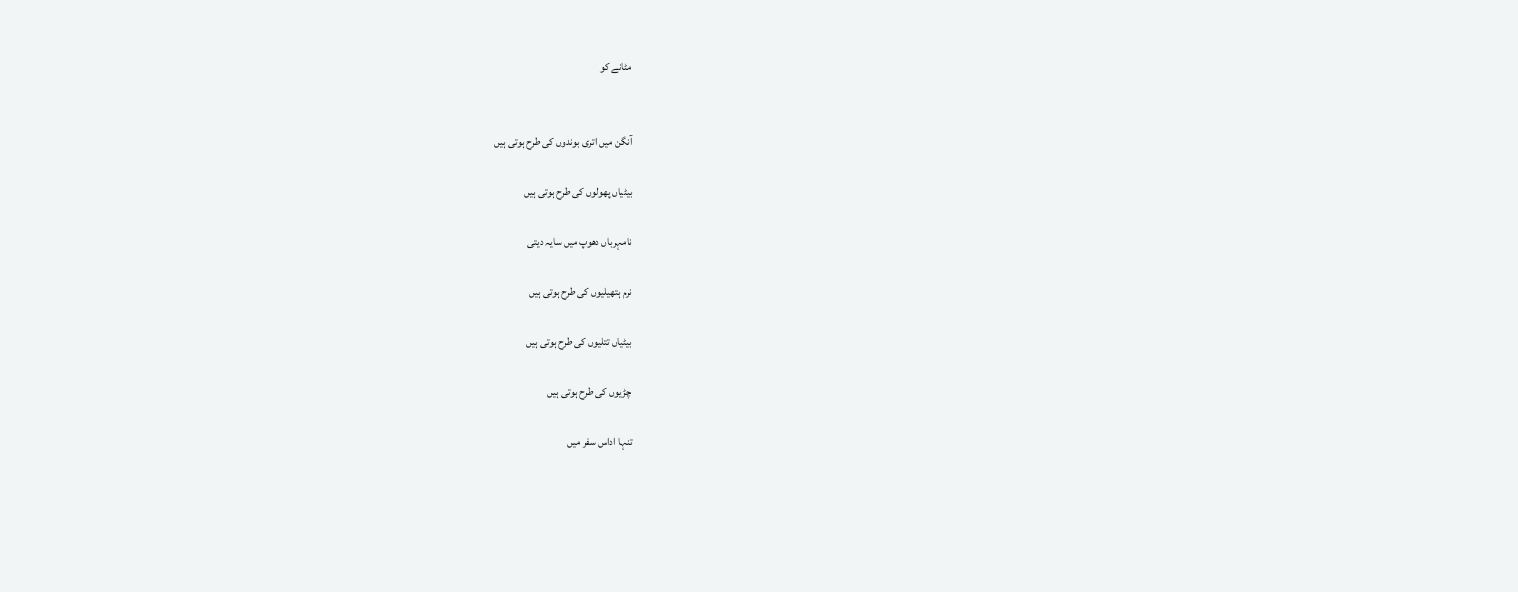مٹانے کو


آنگن میں اتری بوندوں کی طرح ہوتی ہیں

بیٹیاں پھولوں کی طرح ہوتی ہیں

نامہرباں دھوپ میں سایہ دیتی

نرم ہتھیلیوں کی طرح ہوتی ہیں

بیٹیاں تتلیوں کی طرح ہوتی ہیں

چڑیوں کی طرح ہوتی ہیں

تنہا اداس سفر میں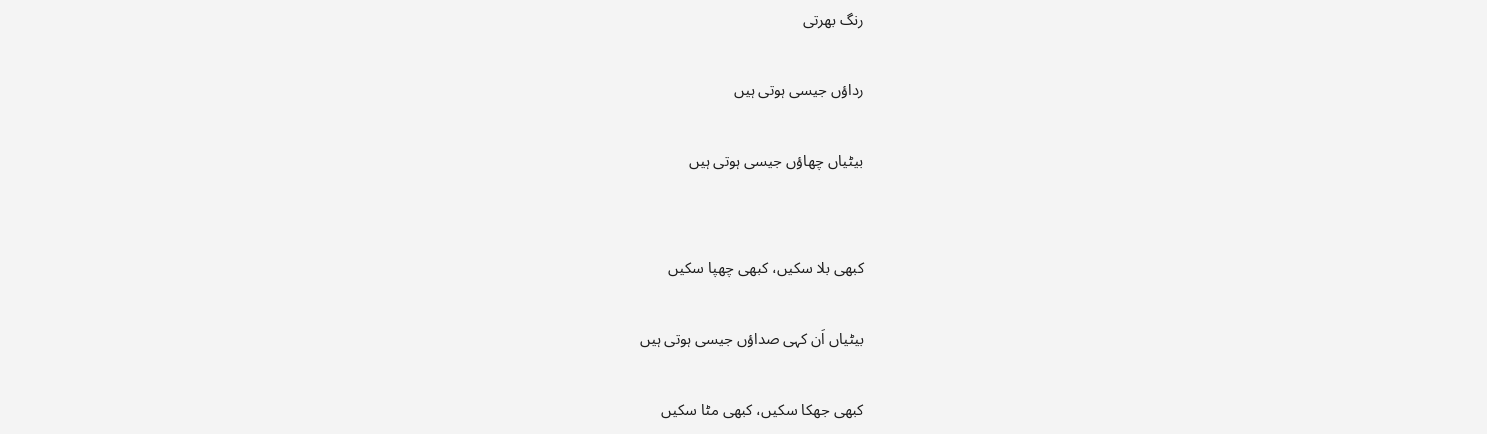رنگ بھرتی

رداؤں جیسی ہوتی ہیں

بیٹیاں چھاؤں جیسی ہوتی ہیں


کبھی بلا سکیں، کبھی چھپا سکیں

بیٹیاں اَن کہی صداؤں جیسی ہوتی ہیں

کبھی جھکا سکیں، کبھی مٹا سکیں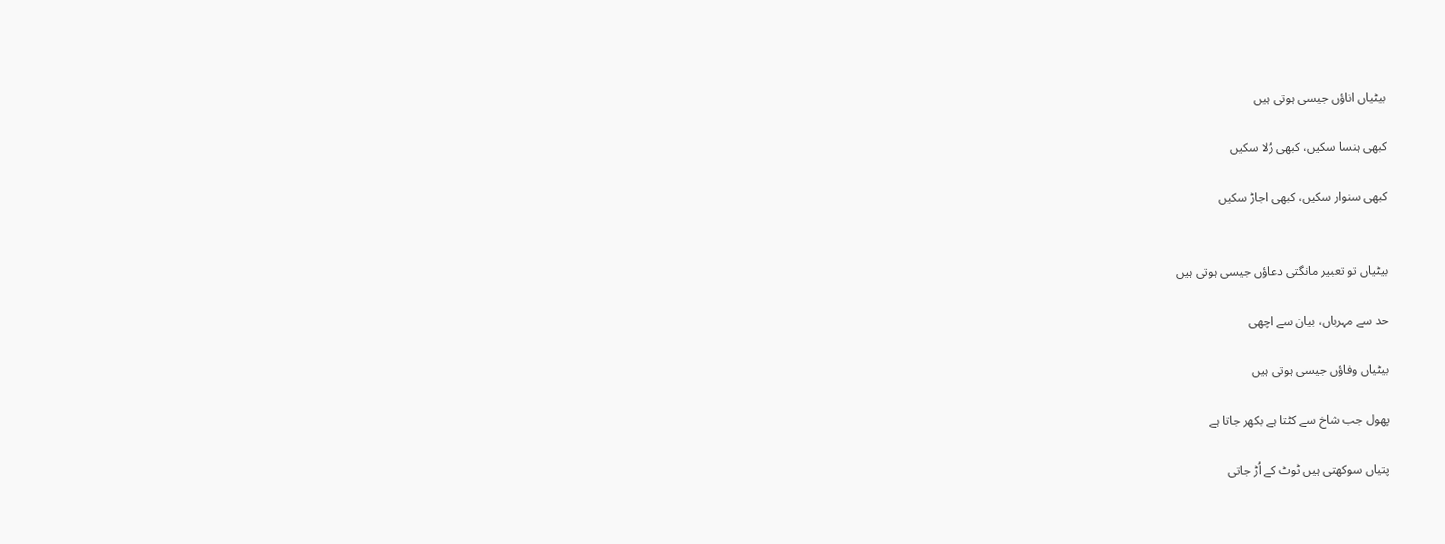بیٹیاں اناؤں جیسی ہوتی ہیں

کبھی ہنسا سکیں، کبھی رُلا سکیں

کبھی سنوار سکیں، کبھی اجاڑ سکیں


بیٹیاں تو تعبیر مانگتی دعاؤں جیسی ہوتی ہیں

حد سے مہرباں، بیان سے اچھی

بیٹیاں وفاؤں جیسی ہوتی ہیں

پھول جب شاخ سے کٹتا ہے بکھر جاتا ہے

پتیاں سوکھتی ہیں ٹوٹ کے اُڑ جاتی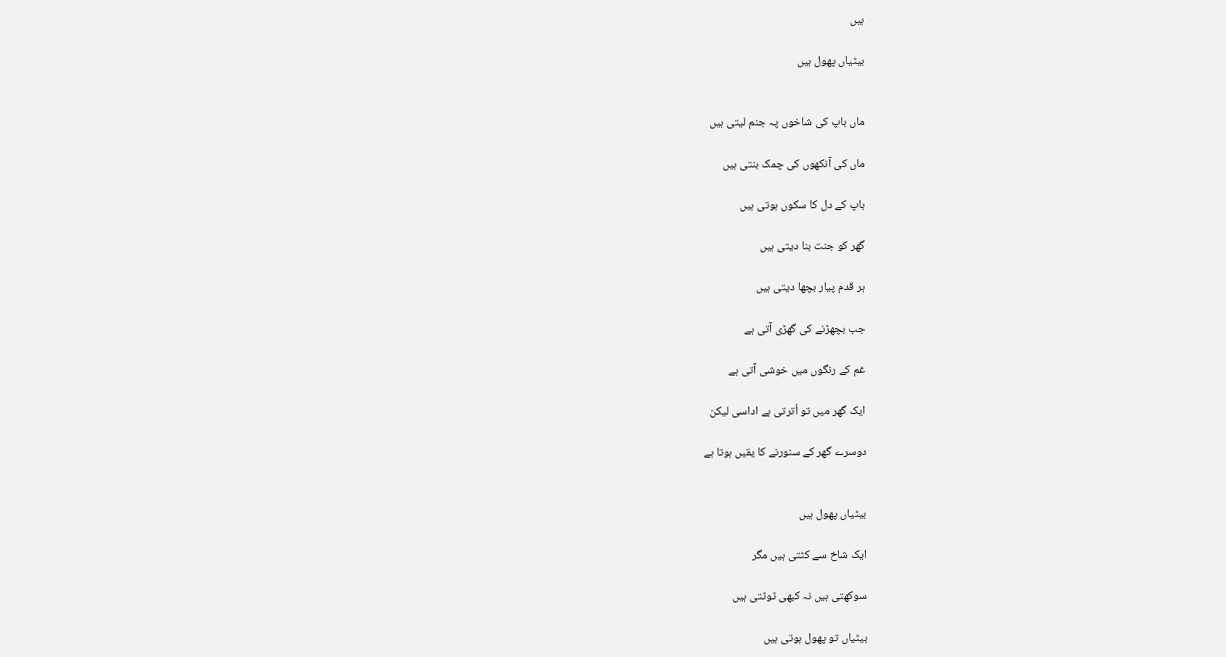ہیں

بیٹیاں پھول ہیں


ماں باپ کی شاخوں پہ جنم لیتی ہیں

ماں کی آنکھوں کی چمک بنتی ہیں

باپ کے دل کا سکوں ہوتی ہیں

گھر کو جنت بنا دیتی ہیں

ہر قدم پیار بچھا دیتی ہیں

جب بچھڑنے کی گھڑی آتی ہے

غم کے رنگوں میں خوشی آتی ہے

ایک گھر میں تو اُترتی ہے اداسی لیکن

دوسرے گھر کے سنورنے کا یقیں ہوتا ہے


بیٹیاں پھول ہیں

ایک شاخ سے کٹتی ہیں مگر

سوکھتی ہیں نہ کبھی ٹوٹتی ہیں

بیٹیاں تو پھول ہوتی ہیں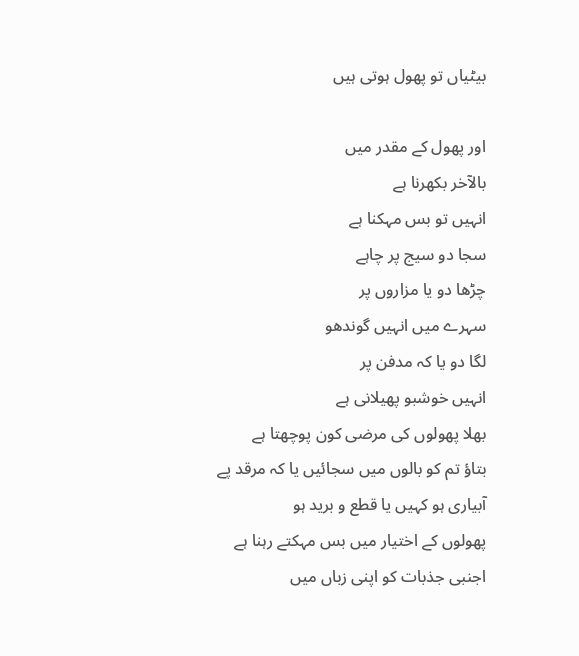بیٹیاں تو پھول ہوتی ہیں

اور پھول کے مقدر میں
بالآخر بکھرنا ہے
انہیں تو بس مہکنا ہے
سجا دو سیج پر چاہے
چڑھا دو یا مزاروں پر
سہرے میں انہیں گوندھو
لگا دو یا کہ مدفن پر
انہیں خوشبو پھیلانی ہے
بھلا پھولوں کی مرضی کون پوچھتا ہے
بتاؤ تم کو بالوں میں سجائیں یا کہ مرقد پے
آبیاری ہو کہیں یا قطع و برید ہو
پھولوں کے اختیار میں بس مہکتے رہنا ہے
اجنبی جذبات کو اپنی زباں میں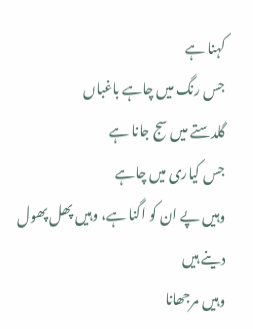کہنا ہے
جس رنگ میں چاہے باغباں
گلدستے میں سج جانا ہے
جس کیاری میں چاہے
وہیں پے ان کو اگنا ہے، وہیں پھل پھول دینے ہیں
وہیں مرجھانا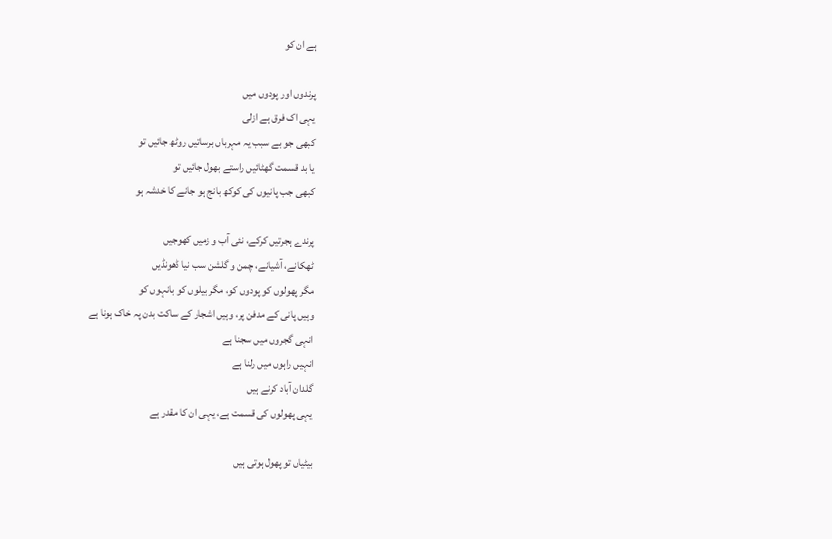ہے ان کو

پرندوں اور پودوں میں
یہی اک فرق ہے ازلی
کبھی جو بے سبب یہ مہرباں برساتیں روٹھ جائیں تو
یا بد قسمت گھٹائیں راستے بھول جائیں تو
کبھی جب پانیوں کی کوکھ بانج ہو جانے کا خدشہ ہو

پرندے ہجرتیں کرکے، نئی آب و زمیں کھوجیں
ٹھکانے، آشیانے، چمن و گلشن سب نیا ڈھونڈیں
مگر پھولوں کو پودوں کو، مگر بیلوں کو بانہوں کو
وہیں پانی کے مدفن پر، وہیں اشجار کے ساکت بدن پہ خاک ہونا ہے
انہی گجروں میں سجنا ہے
انہیں راہوں میں رلنا ہے
گلدان آباد کرنے ہیں
یہی پھولوں کی قسمت ہے، یہی ان کا مقدر ہے

بیٹیاں تو پھول ہوتی ہیں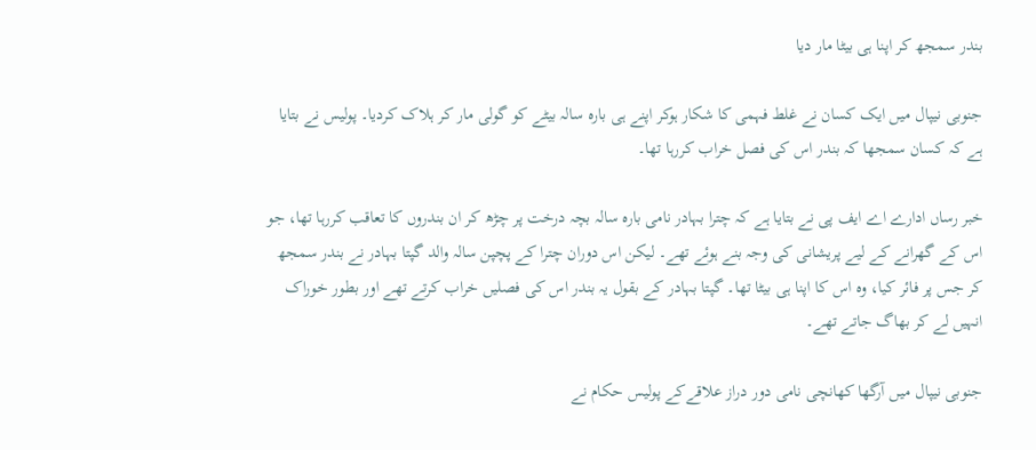بندر سمجھ کر اپنا ہی بیٹا مار دیا

جنوبی نیپال میں ایک کسان نے غلط فہمی کا شکار ہوکر اپنے ہی بارہ سالہ بیٹے کو گولی مار کر ہلاک کردیا۔ پولیس نے بتایا ہے کہ کسان سمجھا کہ بندر اس کی فصل خراب کررہا تھا۔

خبر رساں ادارے اے ایف پی نے بتایا ہے کہ چترا بہادر نامی بارہ سالہ بچہ درخت پر چڑھ کر ان بندروں کا تعاقب کررہا تھا، جو اس کے گھرانے کے لیے پریشانی کی وجہ بنے ہوئے تھے۔ لیکن اس دوران چترا کے پچپن سالہ والد گپتا بہادر نے بندر سمجھ کر جس پر فائر کیا، وہ اس کا اپنا ہی بیٹا تھا۔ گپتا بہادر کے بقول یہ بندر اس کی فصلیں خراب کرتے تھے اور بطور خوراک انہیں لے کر بھاگ جاتے تھے۔

جنوبی نیپال میں آرگھا کھانچی نامی دور دراز علاقےکے پولیس حکام نے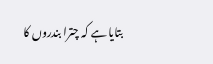بتایا ہے کہ چترا بندروں کا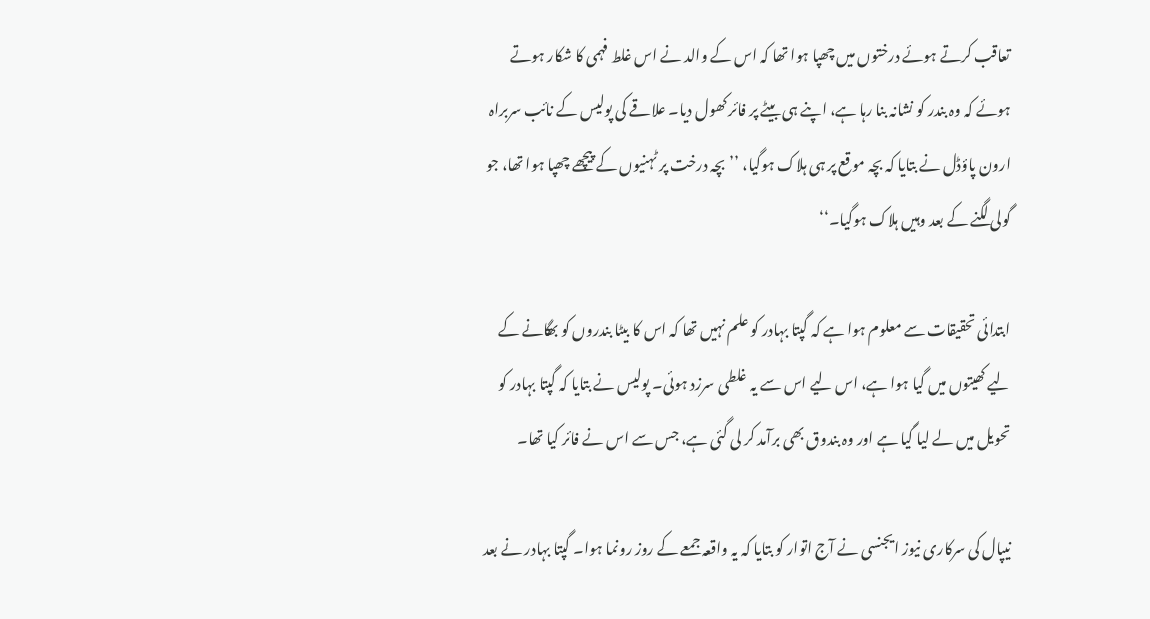تعاقب کرتے ہوئے درختوں میں چھپا ہوا تھا کہ اس کے والد نے اس غلط فہمی کا شکار ہوتے ہوئے کہ وہ بندر کو نشانہ بنا رہا ہے، اپنے ہی بیٹے پر فائر کھول دیا۔ علاقے کی پولیس کے نائب سربراہ ارون پاؤڈل نے بتایا کہ بچہ موقع پر ہی ہلاک ہوگیا، ’’بچہ درخت پر ٹہنیوں کے پیچھے چھپا ہوا تھا، جو گولی لگنے کے بعد وہیں ہلاک ہوگیا۔‘‘

ابتدائی تحقیقات سے معلوم ہوا ہے کہ گپتا بہادر کو علم نہیں تھا کہ اس کا بیٹا بندروں کو بھگانے کے لیے کھیتوں میں گیا ہوا ہے، اس لیے اس سے یہ غلطی سرزد ہوئی۔ پولیس نے بتایا کہ گپتا بہادر کو تحویل میں لے لیا گیا ہے اور وہ بندوق بھی برآمد کر لی گئی ہے، جس سے اس نے فائر کیا تھا۔

نیپال کی سرکاری نیوز ایجنسی نے آج اتوار کو بتایا کہ یہ واقعہ جمعے کے روز رونما ہوا۔ گپتا بہادر نے بعد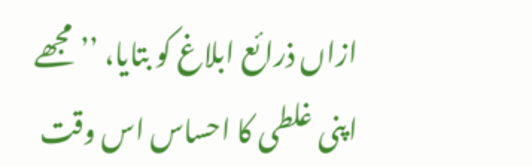ازاں ذرائع ابلاغ کو بتایا، ’’مجھے اپنی غلطی کا احساس اس وقت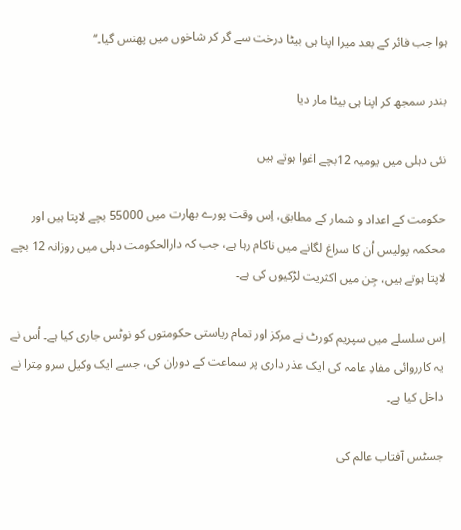ہوا جب فائر کے بعد میرا اپنا ہی بیٹا درخت سے گر کر شاخوں میں پھنس گیا۔‘‘

بندر سمجھ کر اپنا ہی بیٹا مار دیا

نئی دہلی میں یومیہ 12بچے اغوا ہوتے ہیں

حکومت کے اعداد و شمار کے مطابق، اِس وقت پورے بھارت میں 55000 بچے لاپتا ہیں اور محکمہ پولیس اُن کا سراغ لگانے میں ناکام رہا ہے، جب کہ دارالحکومت دہلی میں روزانہ 12 بچے لاپتا ہوتے ہیں، جِن میں اکثریت لڑکیوں کی ہے۔

اِس سلسلے میں سپریم کورٹ نے مرکز اور تمام ریاستی حکومتوں کو نوٹس جاری کیا ہے۔ اُس نے یہ کارروائی مفادِ عامہ کی ایک عذر داری پر سماعت کے دوران کی، جسے ایک وکیل سرو مِترا نے داخل کیا ہے۔

جسٹس آفتاب عالم کی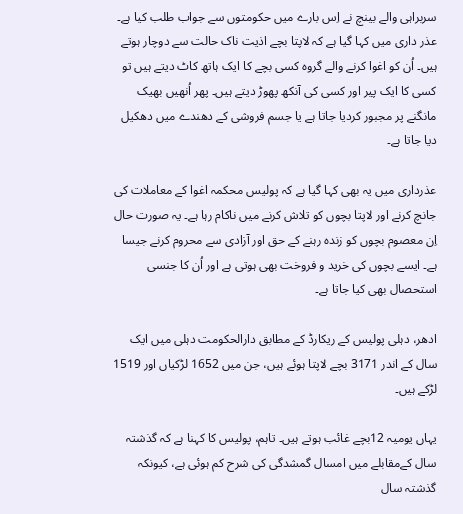سربراہی والے بینچ نے اِس بارے میں حکومتوں سے جواب طلب کیا ہے۔ عذر داری میں کہا گیا ہے کہ لاپتا بچے اذیت ناک حالت سے دوچار ہوتے ہیں۔ اُن کو اغوا کرنے والے گروہ کسی بچے کا ایک ہاتھ کاٹ دیتے ہیں تو کسی کا ایک پیر اور کسی کی آنکھ پھوڑ دیتے ہیں۔ پھر اُنھیں بھیک مانگنے پر مجبور کردیا جاتا ہے یا جسم فروشی کے دھندے میں دھکیل دیا جاتا ہے۔

عذرداری میں یہ بھی کہا گیا ہے کہ پولیس محکمہ اغوا کے معاملات کی جانچ کرنے اور لاپتا بچوں کو تلاش کرنے میں ناکام رہا ہے۔ یہ صورت حال اِن معصوم بچوں کو زندہ رہنے کے حق اور آزادی سے محروم کرنے جیسا ہے۔ ایسے بچوں کی خرید و فروخت بھی ہوتی ہے اور اُن کا جنسی استحصال بھی کیا جاتا ہے۔

ادھر، دہلی پولیس کے ریکارڈ کے مطابق دارالحکومت دہلی میں ایک سال کے اندر 3171 بچے لاپتا ہوئے ہیں، جن میں 1652 لڑکیاں اور 1519 لڑکے ہیں۔

یہاں یومیہ 12بچے غائب ہوتے ہیں۔ تاہم، پولیس کا کہنا ہے کہ گذشتہ سال کےمقابلے میں امسال گمشدگی کی شرح کم ہوئی ہے، کیونکہ گذشتہ سال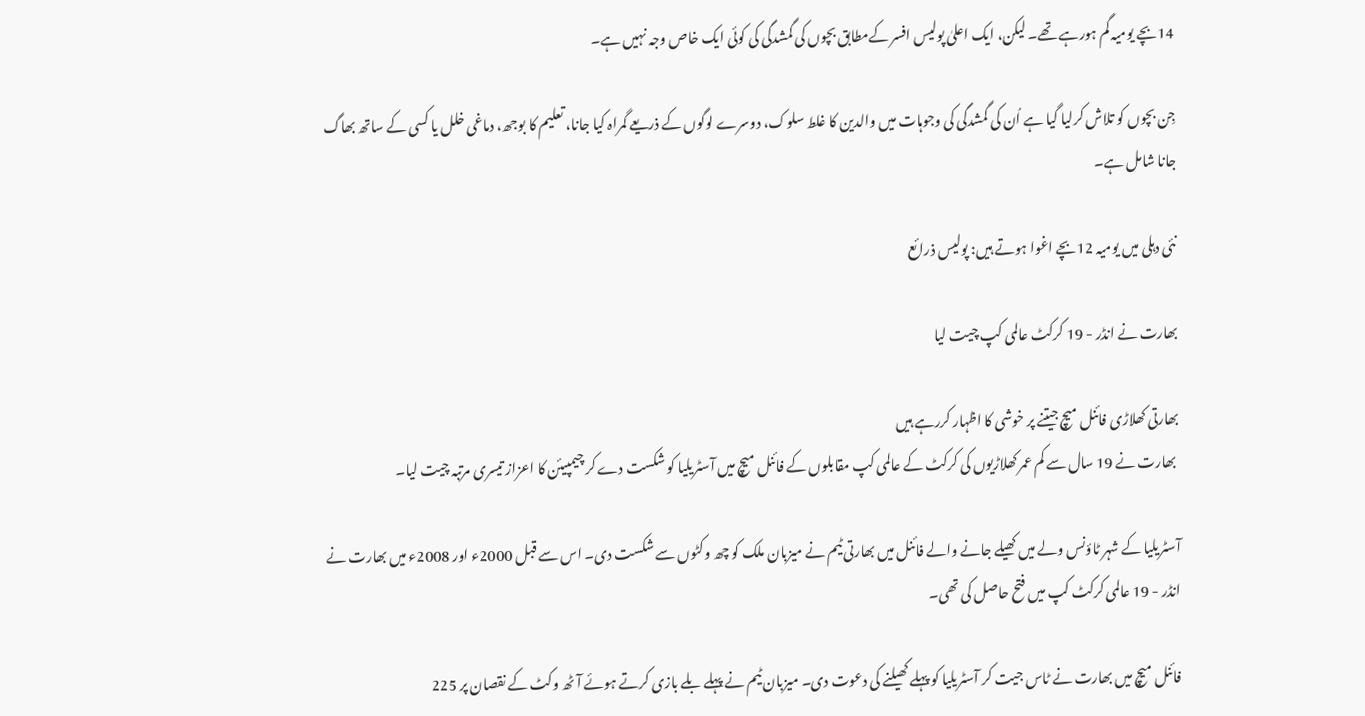14بچے یومیہ گم ہورہے تھے۔ لیکن، ایک اعلیٰ پولیس افسر کےمطابق بچوں کی گمشدگی کی کوئی ایک خاص وجہ نہیں ہے۔

جِن بچوں کو تلاش کرلیا گیا ہے اُن کی گمشدگی کی وجوہات میں والدین کا غلط سلوک، دوسرے لوگوں کے ذریعے گمراہ کیا جانا، تعلیم کا بوجھ، دماغی خلل یا کسی کے ساتھ بھاگ جانا شامل ہے۔

نئی دہلی میں یومیہ 12بچے اغوا ہوتے ہیں: پولیس ذرائع

بھارت نے انڈر - 19 کرکٹ عالمی کپ چیت لیا

بھارتی کھلاڑی فائنل میچ جیتنے پر خوشی کا اظہار کررہے ہیں
 بھارت نے 19 سال سے کم عمر کھلاڑیوں کی کرکٹ کے عالمی کپ مقابلوں کے فائنل میچ میں آسٹریلیا کو شکست دے کر چیمپیئن کا اعزاز تیسری مرتبہ چیت لیا۔

آسٹریلیا کے شہر ٹاؤنس ولے میں کھیلے جانے والے فائنل میں بھارتی ٹیم نے میزبان ملک کو چھ وکٹوں سے شکست دی۔ اس سے قبل 2000ء اور 2008ء میں بھارت نے انڈر - 19 عالمی کرکٹ کپ میں فتح حاصل کی تھی۔

فائنل میچ میں بھارت نے ٹاس جیت کر آسٹریلیا کو پہلے کھیلنے کی دعوت دی۔ میزبان ٹیم نے پہلے بلے بازی کرتے ہوئے آٹھ وکٹ کے نقصان پر 225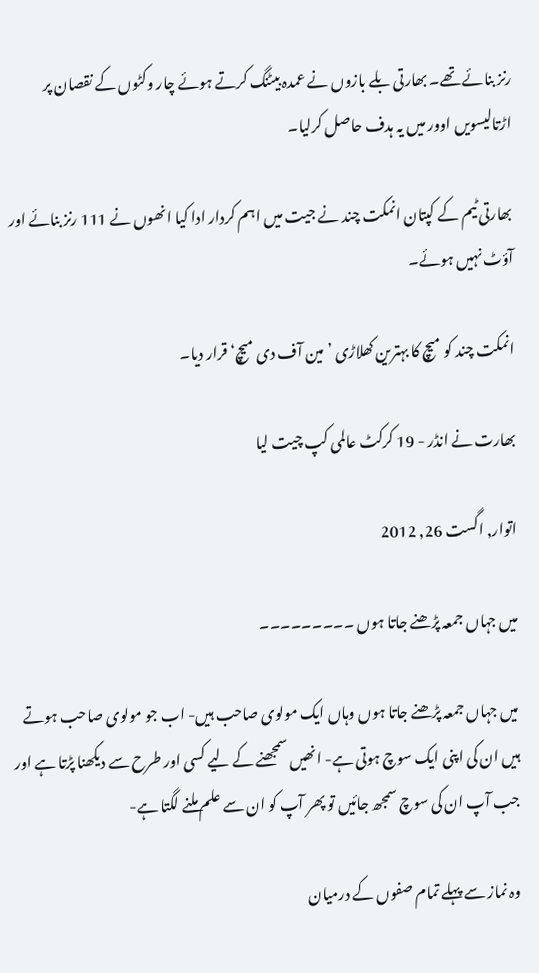رنز بنائے تھے۔ بھارتی بلے بازوں نے عمدہ بیٹنگ کرتے ہوئے چار وکٹوں کے نقصان پر اڑتالیسویں اوور میں یہ ہدف حاصل کرلیا۔

بھارتی ٹیم کے کپتان انمکت چند نے جیت میں اہم کردار ادا کیا انھوں نے 111 رنز بنائے اور آؤٹ نہیں ہوئے۔

انمکت چند کو میچ کا بہترین کھلاڑی ’مین آف دی میچ‘ قرار دیا۔

بھارت نے انڈر - 19 کرکٹ عالمی کپ چیت لیا

اتوار, اگست 26, 2012

میں جہاں جمعہ پڑھنے جاتا ہوں ۔۔۔۔۔۔۔۔۔

میں جہاں جمعہ پڑھنے جاتا ہوں وہاں ایک مولوی صاحب ہیں- اب جو مولوی صاحب ہوتے ہیں ان کی اپنی ایک سوچ ہوتی ہے- انھیں سمجھنے کے لیے کسی اور طرح سے دیکھنا پڑتا ہے اور جب آپ ان کی سوچ سمجھ جائیں تو پھر آپ کو ان سے علم ملنے لگتا ہے-

وہ نماز سے پہلے تمام صفوں کے درمیان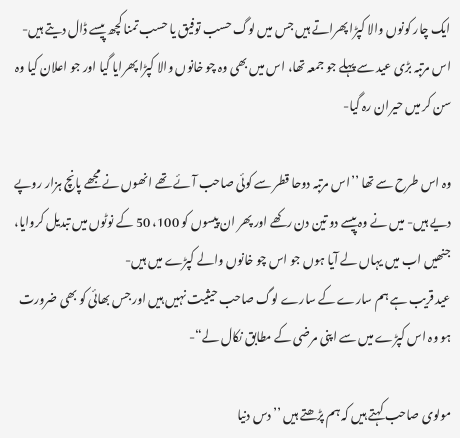ایک چار کونوں والا کپڑا پھراتے ہیں جس میں لوگ حسب توفیق یا حسب تمنا کچھ پیسے ڈال دیتے ہیں- اس مرتبہ بڑی عید سے پہلے جو جمعہ تھا، اس میں بھی وہ چو خانوں والا کپڑا پھرایا گیا اور جو اعلان کیا وہ سن کر میں حیران رہ گیا-

وہ اس طرح سے تھا ’’اس مرتبہ دوحا قطر سے کوئی صاحب آئے تھے انھوں نے مجھے پانچ ہزار روپے دیے ہیں- میں نے وہ پیسے دو تین دن رکھے اور پھر ان پیسوں کو 100، 50 کے نوٹوں میں تبدیل کروایا، جنھیں اب میں یہاں لے آیا ہوں جو اس چو خانوں والے کپڑے میں ہیں-
عید قریب ہے ہم سارے کے سارے لوگ صاحب حیثیت نہیں ہیں اور جس بھائی کو بھی ضرورت ہو وہ اس کپڑے میں سے اپنی مرضی کے مطابق نکال لے“-

مولوی صاحب کہتے ہیں کہ ہم پڑھتے ہیں ’’دس دنیا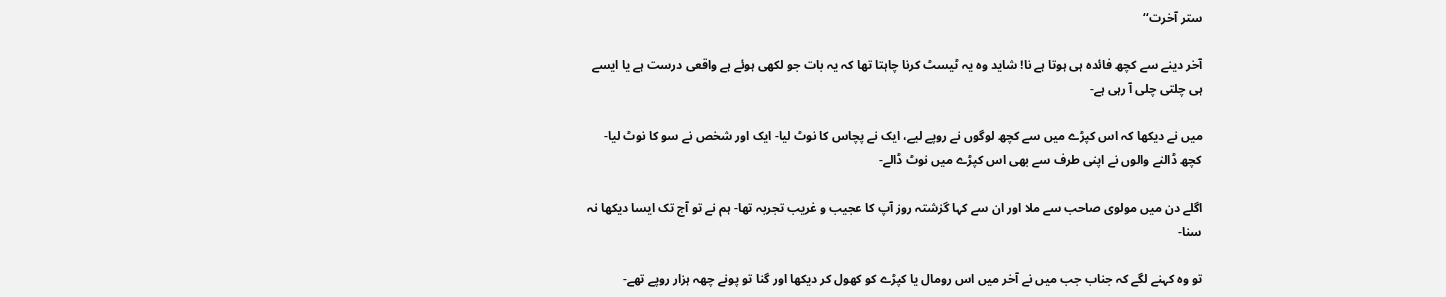ستر آخرت‘‘

آخر دینے سے کچھ فائدہ ہی ہوتا ہے نا! شاید وہ یہ ٹیسٹ کرنا چاہتا تھا کہ یہ بات جو لکھی ہوئے ہے واقعی درست ہے یا ایسے ہی چلتی چلی آ رہی ہے-

میں نے دیکھا کہ اس کپڑے میں سے کچھ لوگوں نے روپے لیے، ایک نے پچاس کا نوٹ لیا- ایک اور شخص نے سو کا نوٹ لیا- کچھ ڈالنے والوں نے اپنی طرف سے بھی اس کپڑے میں نوٹ ڈالے-

اگلے دن میں مولوی صاحب سے ملا اور ان سے کہا گزشتہ روز آپ کا عجیب و غریب تجربہ تھا- ہم نے تو آج تک ایسا دیکھا نہ سنا-

تو وہ کہنے لگے کہ جناب جب میں نے آخر میں اس رومال یا کپڑے کو کھول کر دیکھا اور گنا تو پونے چھہ ہزار روپے تھے-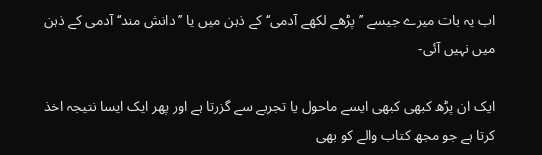اب یہ بات میرے جیسے ’’پڑھے لکھے آدمی‘‘ کے ذہن میں یا ’’دانش مند‘‘ آدمی کے ذہن میں نہیں آئی-

ایک ان پڑھ کبھی کبھی ایسے ماحول یا تجربے سے گزرتا ہے اور پھر ایک ایسا نتیجہ اخذ کرتا ہے جو مجھ کتاب والے کو بھی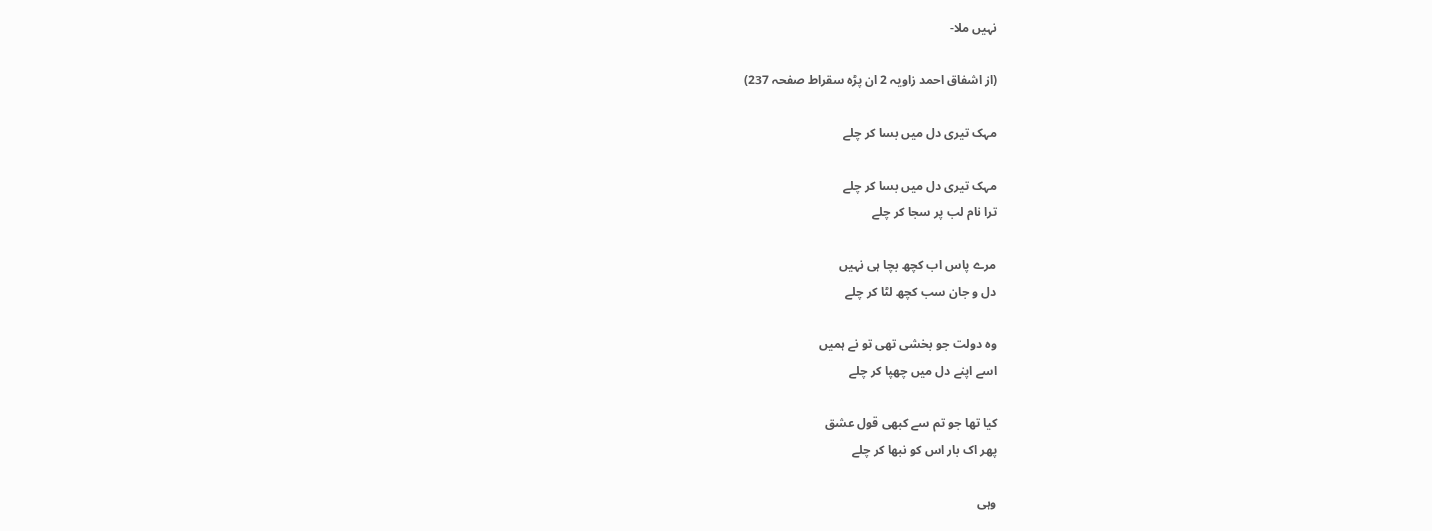نہیں ملا-

(از اشفاق احمد زاویہ 2 ان پڑہ سقراط صفحہ 237)

مہک تیری دل میں بسا کر چلے

مہک تیری دل میں بسا کر چلے
ترا نام لب پر سجا کر چلے

مرے پاس اب کچھ بچا ہی نہیں
دل و جان سب کچھ لٹا کر چلے

وہ دولت جو بخشی تھی تو نے ہمیں
اسے اپنے دل میں چھپا کر چلے

کیا تھا جو تم سے کبھی قول عشق
پھر اک بار اس کو نبھا کر چلے

وہی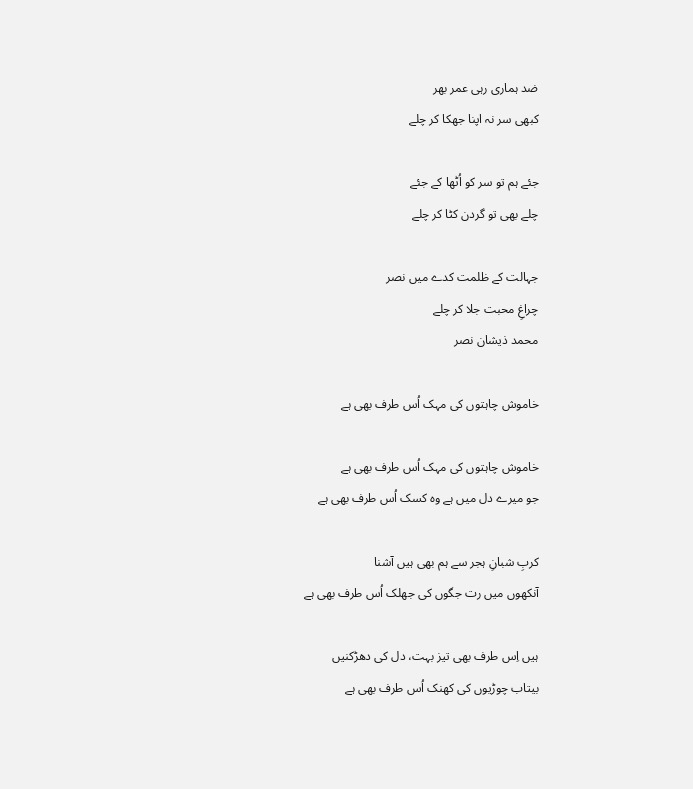ضد ہماری رہی عمر بھر
کبھی سر نہ اپنا جھکا کر چلے

جئے ہم تو سر کو اُٹھا کے جئے
چلے بھی تو گردن کٹا کر چلے

جہالت کے ظلمت کدے میں نصر
چراغِ محبت جلا کر چلے
محمد ذیشان نصر

خاموش چاہتوں کی مہک اُس طرف بھی ہے

خاموش چاہتوں کی مہک اُس طرف بھی ہے
جو میرے دل میں ہے وہ کسک اُس طرف بھی ہے

کربِ شبانِ ہجر سے ہم بھی ہیں آشنا
آنکھوں میں رت جگوں کی جھلک اُس طرف بھی ہے

ہیں اِس طرف بھی تیز بہت، دل کی دھڑکنیں
بیتاب چوڑیوں کی کھنک اُس طرف بھی ہے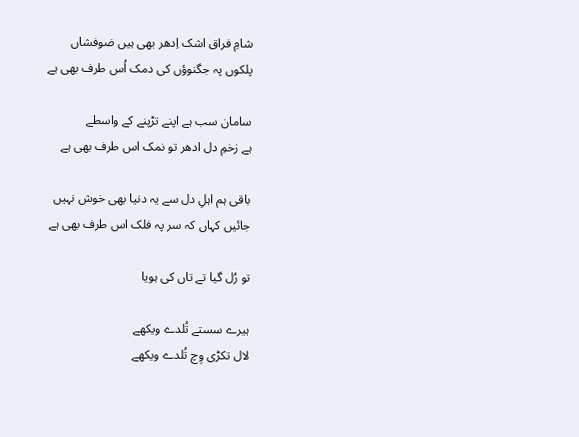شامِ فراق اشک اِدھر بھی ہیں ضوفشاں
پلکوں پہ جگنوؤں کی دمک اُس طرف بھی ہے

سامان سب ہے اپنے تڑپنے کے واسطے
ہے زخمِ دل ادھر تو نمک اس طرف بھی ہے

باقی ہم اہلِ دل سے یہ دنیا بھی خوش نہیں
جائیں کہاں کہ سر پہ فلک اس طرف بھی ہے

تو رُل گیا تے تاں کی ہویا

ہیرے سستے تُلدے ویکھے
لال تکڑی وِچ تُلدے ویکھے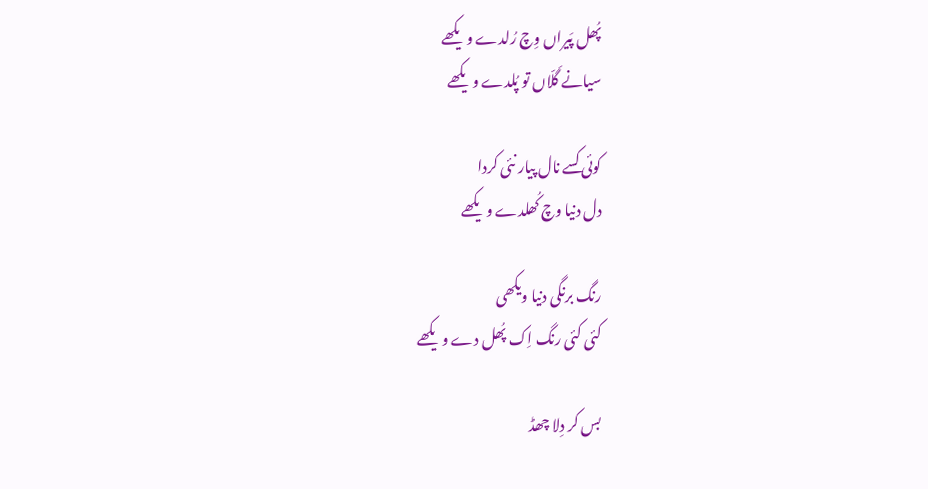پُھل پَیراں وِچ رُلدے ویکھے
سیانے گَلّاں تو پُلدے ویکھے

کوئی کسے نال پیار نئی کردا
دل دنیا وچ کُھلدے ویکھے

رنگ برنگی دنیا ویکھی
کئی کئی رنگ اِک پُھل دے ویکھے

بس کر دِلا چھڈ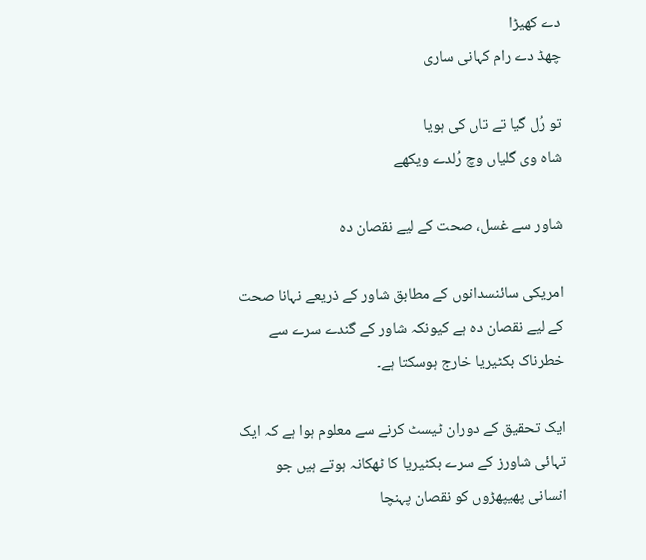دے کھیڑا
چھڈ دے رام کہانی ساری

تو رُل گیا تے تاں کی ہویا
شاہ وی گلیاں وچ رُلدے ویکھے

شاور سے غسل، صحت کے لیے نقصان دہ

امریکی سائنسدانوں کے مطابق شاور کے ذریعے نہانا صحت کے لیے نقصان دہ ہے کیونکہ شاور کے گندے سرے سے خطرناک بکٹیریا خارج ہوسکتا ہے۔

ایک تحقیق کے دوران ٹیسٹ کرنے سے معلوم ہوا ہے کہ ایک تہائی شاورز کے سرے بکٹیریا کا ٹھکانہ ہوتے ہیں جو انسانی پھیپھڑوں کو نقصان پہنچا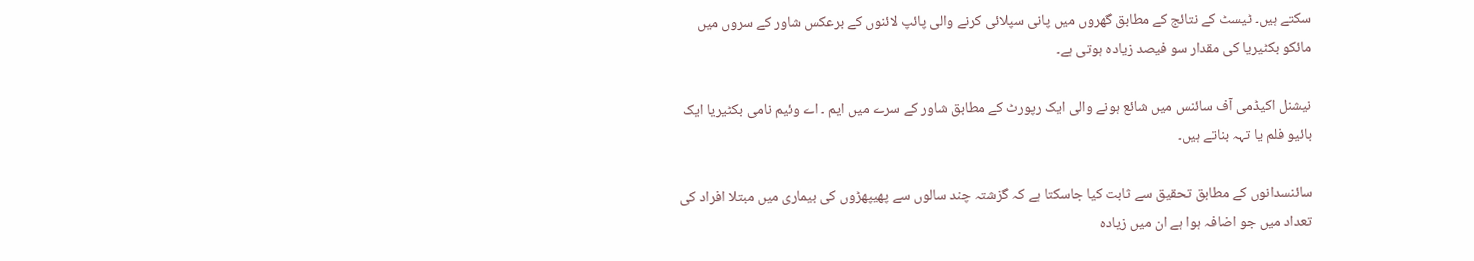سکتے ہیں۔ ٹیسٹ کے نتائج کے مطابق گھروں میں پانی سپلائی کرنے والی پائپ لائنوں کے برعکس شاور کے سروں میں مائکو بکٹیریا کی مقدار سو فیصد زیادہ ہوتی ہے۔

نیشنل اکیڈمی آف سائنس میں شائع ہونے والی ایک رپورٹ کے مطابق شاور کے سرے میں ایم ۔ اے وئیم نامی بکٹیریا ایک بائیو فلم یا تہہ بناتے ہیں۔

سائنسدانوں کے مطابق تحقیق سے ثابت کیا جاسکتا ہے کہ گزشتہ چند سالوں سے پھیپھڑوں کی بیماری میں مبتلا افراد کی تعداد میں جو اضافہ ہوا ہے ان میں زیادہ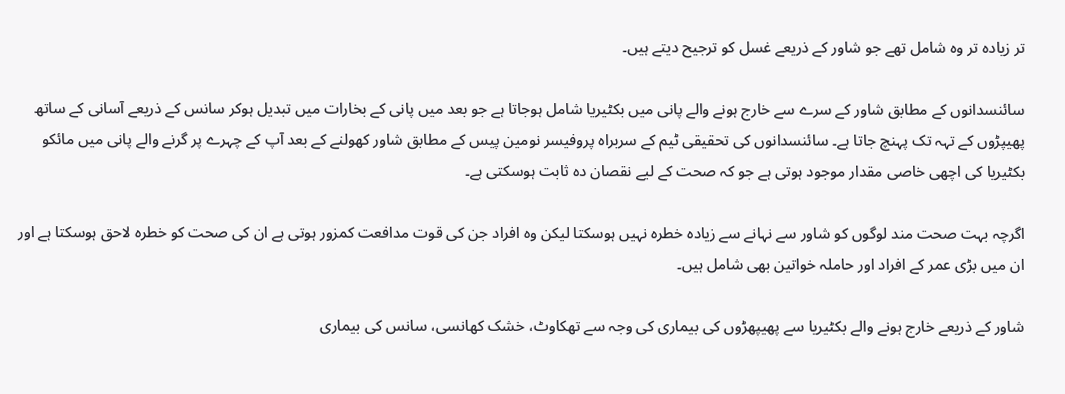تر زیادہ تر وہ شامل تھے جو شاور کے ذریعے غسل کو ترجیح دیتے ہیں۔

سائنسدانوں کے مطابق شاور کے سرے سے خارج ہونے والے پانی میں بکٹیریا شامل ہوجاتا ہے جو بعد میں پانی کے بخارات میں تبدیل ہوکر سانس کے ذریعے آسانی کے ساتھ پھیپڑوں کے تہہ تک پہنچ جاتا ہے۔ سائنسدانوں کی تحقیقی ٹیم کے سربراہ پروفیسر نومین پیس کے مطابق شاور کھولنے کے بعد آپ کے چہرے پر گرنے والے پانی میں مائکو بکٹیریا کی اچھی خاصی مقدار موجود ہوتی ہے جو کہ صحت کے لیے نقصان دہ ثابت ہوسکتی ہے۔

اگرچہ بہت صحت مند لوگوں کو شاور سے نہانے سے زیادہ خطرہ نہیں ہوسکتا لیکن وہ افراد جن کی قوت مدافعت کمزور ہوتی ہے ان کی صحت کو خطرہ لاحق ہوسکتا ہے اور ان میں بڑی عمر کے افراد اور حاملہ خواتین بھی شامل ہیں۔

شاور کے ذریعے خارج ہونے والے بکٹیریا سے پھیپھڑوں کی بیماری کی وجہ سے تھکاوٹ، خشک کھانسی، سانس کی بیماری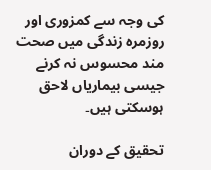کی وجہ سے کمزوری اور روزمرہ زندگی میں صحت مند محسوس نہ کرنے جیسی بیماریاں لاحق ہوسکتی ہیں۔

تحقیق کے دوران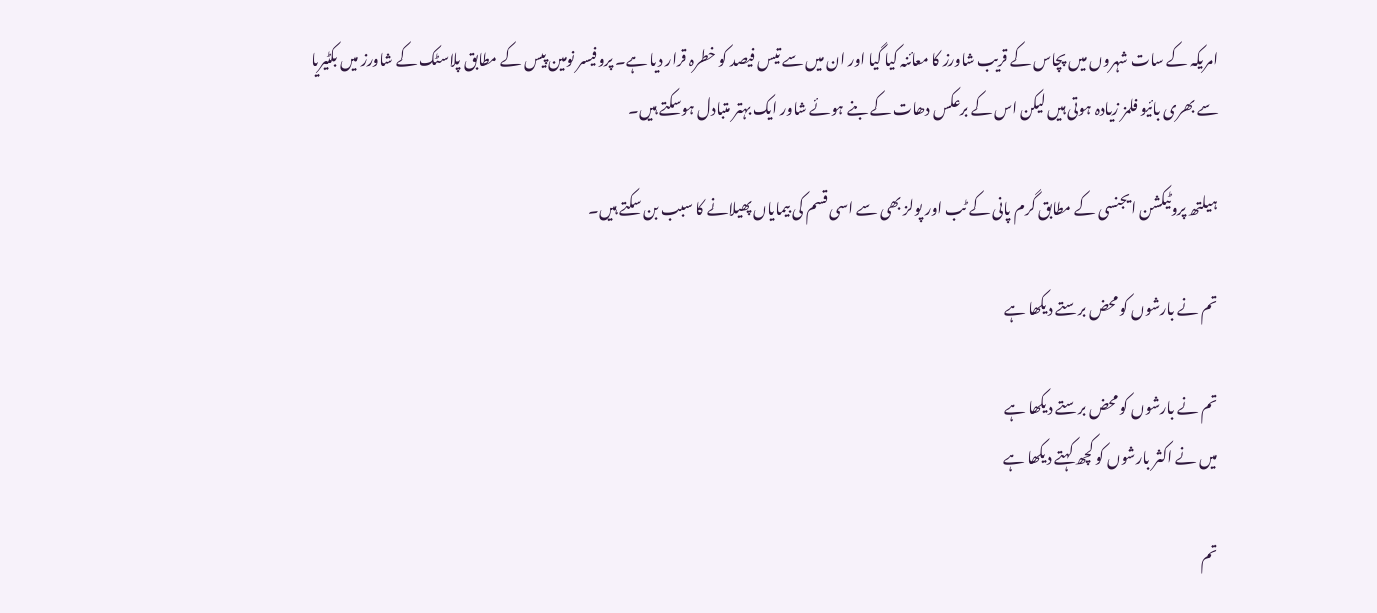امریکہ کے سات شہروں میں پچاس کے قریب شاورز کا معائنہ کیا گیا اور ان میں سے تیس فیصد کو خطرہ قرار دیا ہے۔ پروفیسر نومین پیس کے مطابق پلاسٹک کے شاورز میں بکٹیریا سے بھری بائیو فلمز زیادہ ہوتی ہیں لیکن اس کے برعکس دھات کے بنے ہوئے شاور ایک بہتر متبادل ہوسکتے ہیں۔

ہیلتھ پروٹیکشن ایجنسی کے مطابق گرم پانی کے ٹب اور پولز بھی سے اسی قسم کی بیمایاں پھیلانے کا سبب بن سکتے ہیں۔

تم نے بارشوں کو محض برستے دیکھا ہے

تم نے بارشوں کو محض برستے دیکھا ہے
میں نے اکثر بارشوں کو کچھ کہتے دیکھا ہے

تم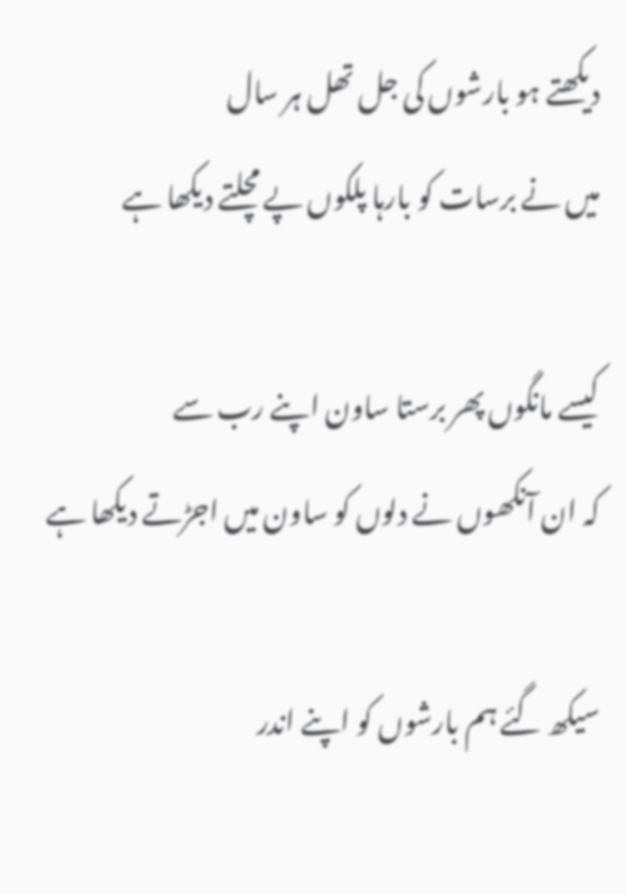دیکھتے ہو بارشوں کی جل تھل ہر سال
میں نے برسات کو بارہا پلکوں پے مچلتے دیکھا ہے

کیسے مانگوں پھر برستا ساون اپنے رب سے
کہ ان آنکھوں نے دلوں کو ساون میں‌ اجڑتے دیکھا ہے

سیکھ گئے ہم بارشوں کو اپنے اندر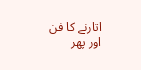اتارنے کا فن
اور پھر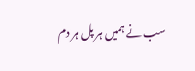سب نے ہمیں ہر پل ہر دم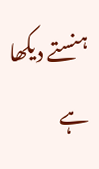ہنستے دیکھا ہے